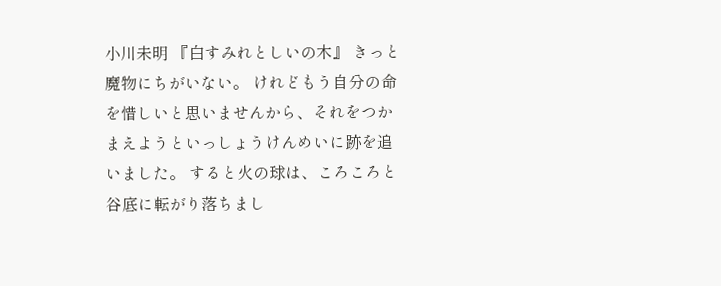小川未明 『白すみれとしいの木』 きっと魔物にちがいない。 けれどもう自分の命を惜しいと思いませんから、それをつかまえようといっしょうけんめいに跡を追いました。 すると火の球は、ころころと谷底に転がり落ちまし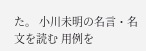た。 小川未明の名言・名文を読む 用例を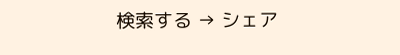検索する → シェア